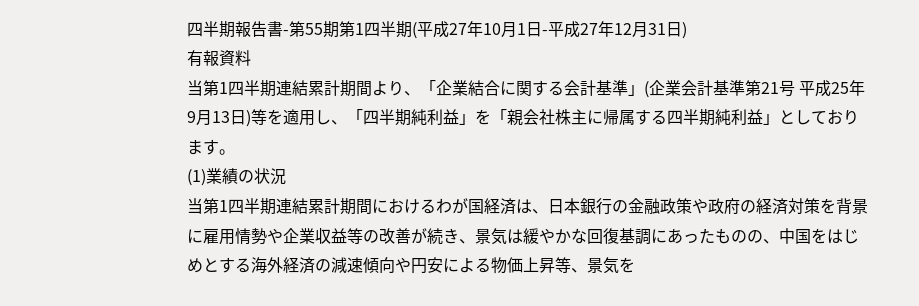四半期報告書-第55期第1四半期(平成27年10月1日-平成27年12月31日)
有報資料
当第1四半期連結累計期間より、「企業結合に関する会計基準」(企業会計基準第21号 平成25年9月13日)等を適用し、「四半期純利益」を「親会社株主に帰属する四半期純利益」としております。
(1)業績の状況
当第1四半期連結累計期間におけるわが国経済は、日本銀行の金融政策や政府の経済対策を背景に雇用情勢や企業収益等の改善が続き、景気は緩やかな回復基調にあったものの、中国をはじめとする海外経済の減速傾向や円安による物価上昇等、景気を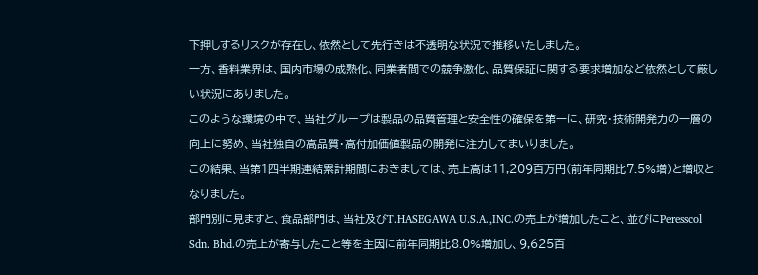下押しするリスクが存在し、依然として先行きは不透明な状況で推移いたしました。
一方、香料業界は、国内市場の成熟化、同業者間での競争激化、品質保証に関する要求増加など依然として厳しい状況にありました。
このような環境の中で、当社グループは製品の品質管理と安全性の確保を第一に、研究・技術開発力の一層の向上に努め、当社独自の高品質・高付加価値製品の開発に注力してまいりました。
この結果、当第1四半期連結累計期間におきましては、売上高は11,209百万円(前年同期比7.5%増)と増収となりました。
部門別に見ますと、食品部門は、当社及びT.HASEGAWA U.S.A.,INC.の売上が増加したこと、並びにPeresscol Sdn. Bhd.の売上が寄与したこと等を主因に前年同期比8.0%増加し、9,625百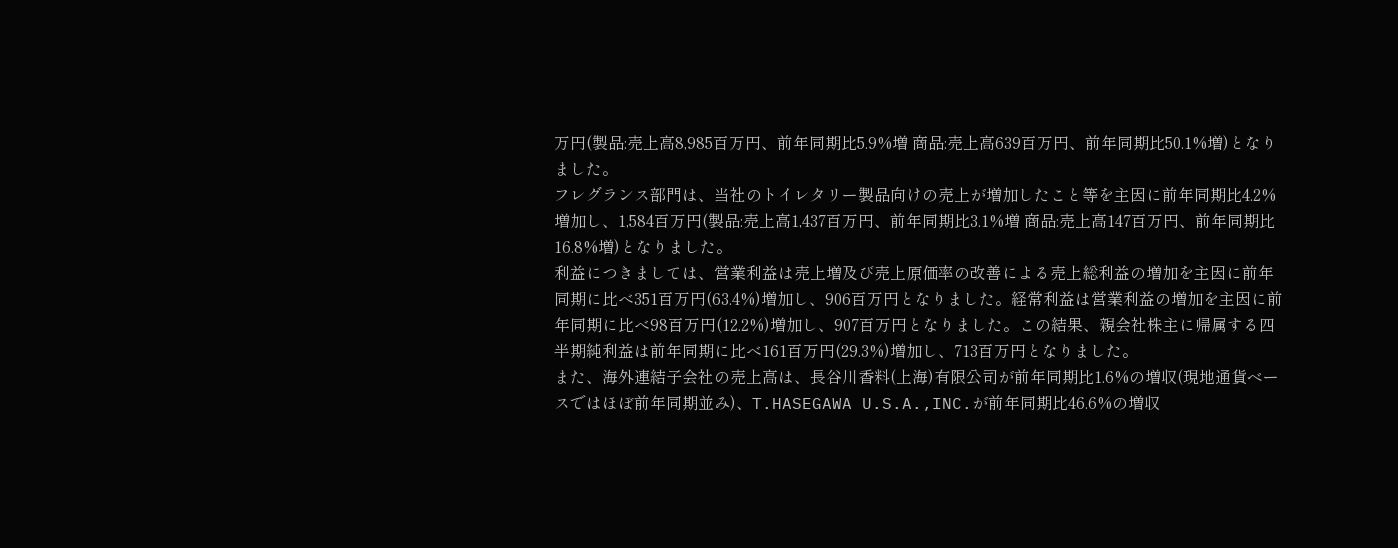万円(製品:売上高8,985百万円、前年同期比5.9%増 商品:売上高639百万円、前年同期比50.1%増)となりました。
フレグランス部門は、当社のトイレタリー製品向けの売上が増加したこと等を主因に前年同期比4.2%増加し、1,584百万円(製品:売上高1,437百万円、前年同期比3.1%増 商品:売上高147百万円、前年同期比16.8%増)となりました。
利益につきましては、営業利益は売上増及び売上原価率の改善による売上総利益の増加を主因に前年同期に比べ351百万円(63.4%)増加し、906百万円となりました。経常利益は営業利益の増加を主因に前年同期に比べ98百万円(12.2%)増加し、907百万円となりました。この結果、親会社株主に帰属する四半期純利益は前年同期に比べ161百万円(29.3%)増加し、713百万円となりました。
また、海外連結子会社の売上高は、長谷川香料(上海)有限公司が前年同期比1.6%の増収(現地通貨ベースではほぼ前年同期並み)、T.HASEGAWA U.S.A.,INC.が前年同期比46.6%の増収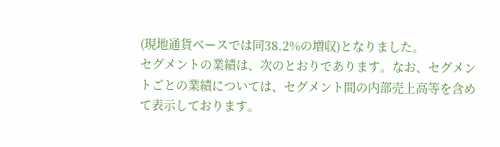(現地通貨ベースでは同38.2%の増収)となりました。
セグメントの業績は、次のとおりであります。なお、セグメントごとの業績については、セグメント間の内部売上高等を含めて表示しております。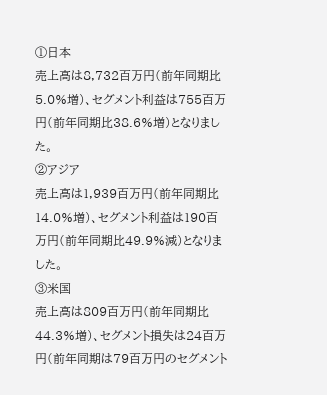①日本
売上高は8,732百万円(前年同期比5.0%増)、セグメント利益は755百万円(前年同期比38.6%増)となりました。
②アジア
売上高は1,939百万円(前年同期比14.0%増)、セグメント利益は190百万円(前年同期比49.9%減)となりました。
③米国
売上高は809百万円(前年同期比44.3%増)、セグメント損失は24百万円(前年同期は79百万円のセグメント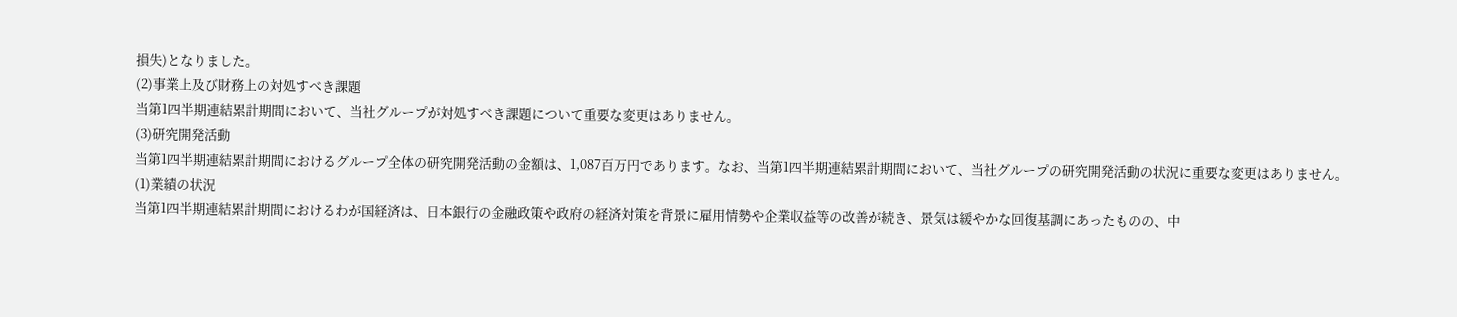損失)となりました。
(2)事業上及び財務上の対処すべき課題
当第1四半期連結累計期間において、当社グループが対処すべき課題について重要な変更はありません。
(3)研究開発活動
当第1四半期連結累計期間におけるグループ全体の研究開発活動の金額は、1,087百万円であります。なお、当第1四半期連結累計期間において、当社グループの研究開発活動の状況に重要な変更はありません。
(1)業績の状況
当第1四半期連結累計期間におけるわが国経済は、日本銀行の金融政策や政府の経済対策を背景に雇用情勢や企業収益等の改善が続き、景気は緩やかな回復基調にあったものの、中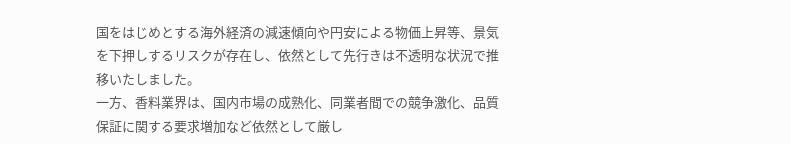国をはじめとする海外経済の減速傾向や円安による物価上昇等、景気を下押しするリスクが存在し、依然として先行きは不透明な状況で推移いたしました。
一方、香料業界は、国内市場の成熟化、同業者間での競争激化、品質保証に関する要求増加など依然として厳し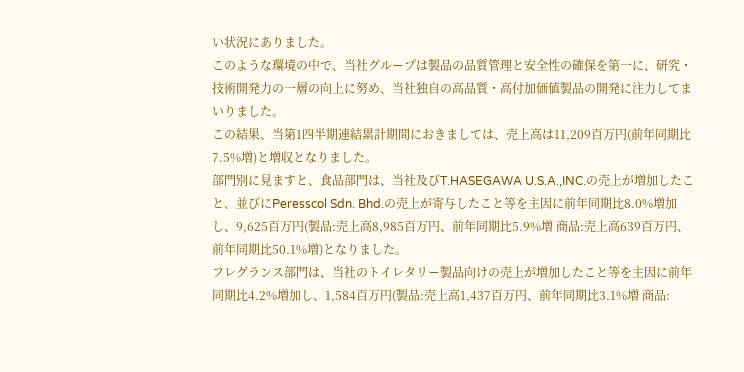い状況にありました。
このような環境の中で、当社グループは製品の品質管理と安全性の確保を第一に、研究・技術開発力の一層の向上に努め、当社独自の高品質・高付加価値製品の開発に注力してまいりました。
この結果、当第1四半期連結累計期間におきましては、売上高は11,209百万円(前年同期比7.5%増)と増収となりました。
部門別に見ますと、食品部門は、当社及びT.HASEGAWA U.S.A.,INC.の売上が増加したこと、並びにPeresscol Sdn. Bhd.の売上が寄与したこと等を主因に前年同期比8.0%増加し、9,625百万円(製品:売上高8,985百万円、前年同期比5.9%増 商品:売上高639百万円、前年同期比50.1%増)となりました。
フレグランス部門は、当社のトイレタリー製品向けの売上が増加したこと等を主因に前年同期比4.2%増加し、1,584百万円(製品:売上高1,437百万円、前年同期比3.1%増 商品: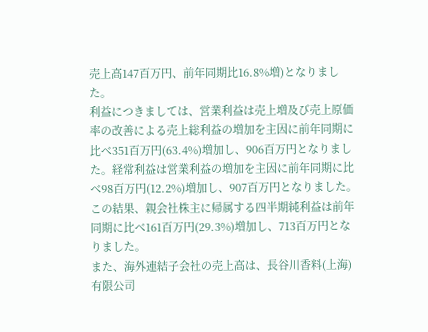売上高147百万円、前年同期比16.8%増)となりました。
利益につきましては、営業利益は売上増及び売上原価率の改善による売上総利益の増加を主因に前年同期に比べ351百万円(63.4%)増加し、906百万円となりました。経常利益は営業利益の増加を主因に前年同期に比べ98百万円(12.2%)増加し、907百万円となりました。この結果、親会社株主に帰属する四半期純利益は前年同期に比べ161百万円(29.3%)増加し、713百万円となりました。
また、海外連結子会社の売上高は、長谷川香料(上海)有限公司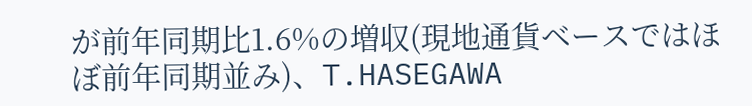が前年同期比1.6%の増収(現地通貨ベースではほぼ前年同期並み)、T.HASEGAWA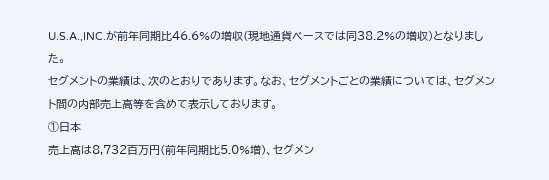U.S.A.,INC.が前年同期比46.6%の増収(現地通貨ベースでは同38.2%の増収)となりました。
セグメントの業績は、次のとおりであります。なお、セグメントごとの業績については、セグメント間の内部売上高等を含めて表示しております。
①日本
売上高は8,732百万円(前年同期比5.0%増)、セグメン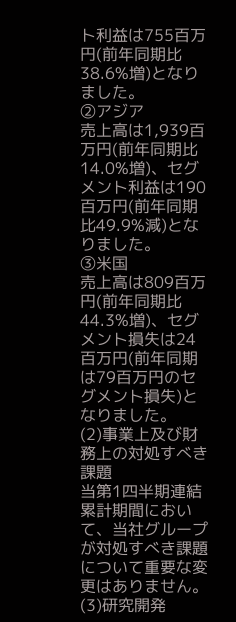ト利益は755百万円(前年同期比38.6%増)となりました。
②アジア
売上高は1,939百万円(前年同期比14.0%増)、セグメント利益は190百万円(前年同期比49.9%減)となりました。
③米国
売上高は809百万円(前年同期比44.3%増)、セグメント損失は24百万円(前年同期は79百万円のセグメント損失)となりました。
(2)事業上及び財務上の対処すべき課題
当第1四半期連結累計期間において、当社グループが対処すべき課題について重要な変更はありません。
(3)研究開発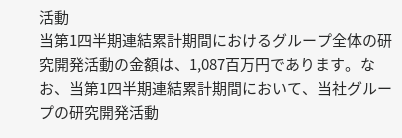活動
当第1四半期連結累計期間におけるグループ全体の研究開発活動の金額は、1,087百万円であります。なお、当第1四半期連結累計期間において、当社グループの研究開発活動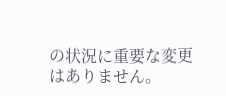の状況に重要な変更はありません。